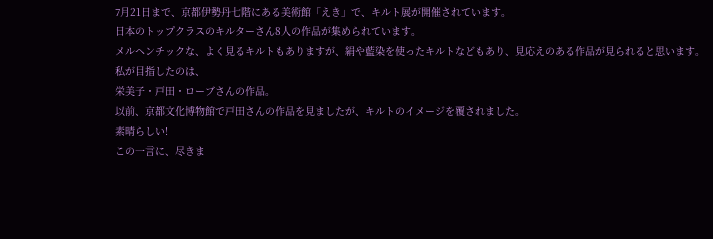7月21日まで、京都伊勢丹七階にある美術館「えき」で、キルト展が開催されています。
日本のトップクラスのキルターさん8人の作品が集められています。
メルヘンチックな、よく見るキルトもありますが、絹や藍染を使ったキルトなどもあり、見応えのある作品が見られると思います。
私が目指したのは、
栄美子・戸田・ローブさんの作品。
以前、京都文化博物館で戸田さんの作品を見ましたが、キルトのイメージを覆されました。
素晴らしい!
この一言に、尽きま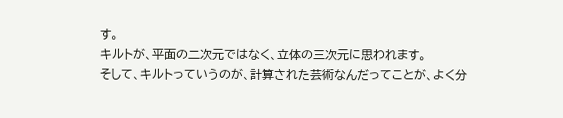す。
キルトが、平面の二次元ではなく、立体の三次元に思われます。
そして、キルトっていうのが、計算された芸術なんだってことが、よく分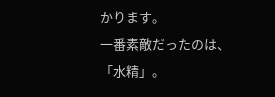かります。
一番素敵だったのは、
「水精」。